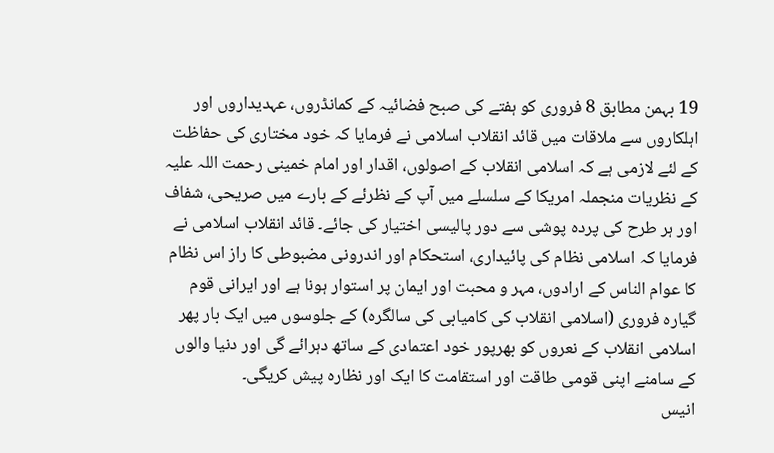19 بہمن مطابق 8 فروری کو ہفتے کی صبح فضائیہ کے کمانڈروں، عہدیداروں اور اہلکاروں سے ملاقات میں قائد انقلاب اسلامی نے فرمایا کہ خود مختاری کی حفاظت کے لئے لازمی ہے کہ اسلامی انقلاب کے اصولوں، اقدار اور امام خمینی رحمت اللہ علیہ کے نظریات منجملہ امریکا کے سلسلے میں آپ کے نظرئے کے بارے میں صریحی، شفاف اور ہر طرح کی پردہ پوشی سے دور پالیسی اختیار کی جائے۔ قائد انقلاب اسلامی نے فرمایا کہ اسلامی نظام کی پائیداری، استحکام اور اندرونی مضبوطی کا راز اس نظام کا عوام الناس کے ارادوں، مہر و محبت اور ایمان پر استوار ہونا ہے اور ایرانی قوم گيارہ فروری (اسلامی انقلاب کی کامیابی کی سالگرہ) کے جلوسوں میں ایک بار پھر اسلامی انقلاب کے نعروں کو بھرپور خود اعتمادی کے ساتھ دہرائے گی اور دنیا والوں کے سامنے اپنی قومی طاقت اور استقامت کا ایک اور نظارہ پیش کریگی۔
انیس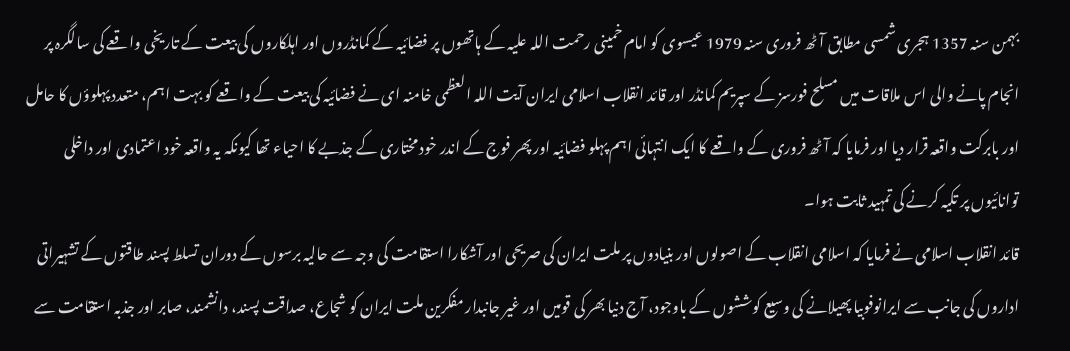بہمن سنہ 1357 ہجری شمسی مطابق آٹھ فروری سنہ 1979 عیسوی کو امام خمینی رحمت اللہ علیہ کے ہاتھوں پر فضائیہ کے کمانڈروں اور اہلکاروں کی بیعت کے تاریخی واقعے کی سالگرہ پر انجام پانے والی اس ملاقات میں مسلح فورسز کے سپریم کمانڈر اور قائد انقلاب اسلامی ایران آیت اللہ العظمی خامنہ ای نے فضائیہ کی بیعت کے واقعے کو بہت اہم، متعدد پہلوؤں کا حامل اور بابرکت واقعہ قرار دیا اور فرمایا کہ آٹھ فروری کے واقعے کا ایک انتہائی اہم پہلو فضائیہ اور پھر فوج کے اندر خود مختاری کے جذبے کا احیاء تھا کیونکہ یہ واقعہ خود اعتمادی اور داخلی توانائیوں پر تکیہ کرنے کی تمہید ثابت ہوا۔
قائد انقلاب اسلامی نے فرمایا کہ اسلامی انقلاب کے اصولوں اور بنیادوں پر ملت ایران کی صریحی اور آشکارا استقامت کی وجہ سے حالیہ برسوں کے دوران تسلط پسند طاقتوں کے تشہیراتی اداروں کی جانب سے ایرانوفوبیا پھیلانے کی وسیع کوششوں کے باوجود، آج دنیا بھر کی قومیں اور غیر جانبدار مفکرین ملت ایران کو شجاع، صداقت پسند، دانشمند، صابر اور جذبہ استقامت سے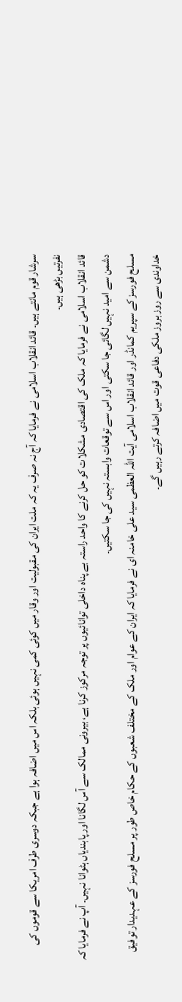سرشار قوم مانتے ہیں۔ قائد انقلاب اسلامی نے فرمایا کہ آج نہ صرف یہ کہ ملت ایران کی مقبولیت اور وقار میں کوئی کمی نہیں ہوئی بلکہ اس میں اضافہ ہوا ہے جبکہ دوسری طرف امریکا سے قوموں کی نفرتیں بڑھی ہیں۔
قائد انقلاب اسلامی نے فرمایا کہ ملک کی اقتصادی مشکلات کو حل کرنے کا واحد راستہ بے پناہ داخلی توانائیوں پر توجہ مرکوز کرنا ہے، بیرونی ممالک سے آس لگانا اور پابندیاں ہٹوانا نہیں۔ آپ نے فرمایا کہ دشمن سے امید نہیں لگائی جا سکتی اور اس سے توقعات وابستہ نہیں کی جا سکتیں۔
مسلح فورسز کے سپریم کمانڈر اور قائد انقلاب اسلامی آیت اللہ العظمی سید علی خامنہ ای نے فرمایا کہ ایران کے عوام اور ملک کے مختلف شعبوں کے حکام خاص طور پر مسلح فورسز کے عہدیدار توفیق خداوندی سے روز بروز ملکی دفاعی قوت میں اضافہ کرتے رہیں گے۔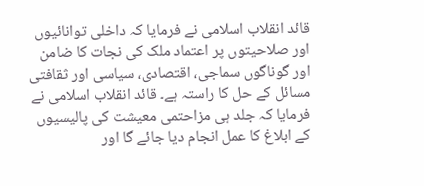قائد انقلاب اسلامی نے فرمایا کہ داخلی توانائیوں اور صلاحیتوں پر اعتماد ملک کی نجات کا ضامن اور گوناگوں سماجی، اقتصادی، سیاسی اور ثقافتی مسائل کے حل کا راستہ ہے۔ قائد انقلاب اسلامی نے فرمایا کہ جلد ہی مزاحتمی معیشت کی پالیسیوں کے ابلاغ کا عمل انجام دیا جائے گا اور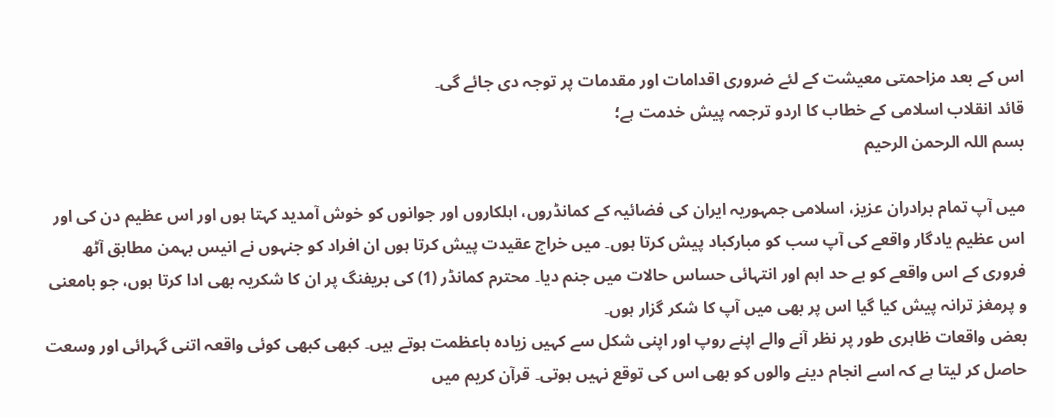اس کے بعد مزاحمتی معیشت کے لئے ضروری اقدامات اور مقدمات پر توجہ دی جائے گی۔
قائد انقلاب اسلامی کے خطاب کا اردو ترجمہ پیش خدمت ہے؛
بسم اللہ الرحمن الرحیم

میں آپ تمام برادران عزیز، اسلامی جمہوریہ ایران کی فضائیہ کے کمانڈروں، اہلکاروں اور جوانوں کو خوش آمدید کہتا ہوں اور اس عظیم دن کی اور اس عظیم یادگار واقعے کی آپ سب کو مبارکباد پیش کرتا ہوں۔ میں خراج عقیدت پیش کرتا ہوں ان افراد کو جنہوں نے انیس بہمن مطابق آٹھ فروری کے اس واقعے کو بے حد اہم اور انتہائی حساس حالات میں جنم دیا۔ محترم کمانڈر (1) کی بریفنگ پر ان کا شکریہ بھی ادا کرتا ہوں، جو بامعنی و پرمغز ترانہ پیش کیا گیا اس پر بھی میں آپ کا شکر گزار ہوں۔
بعض واقعات ظاہری طور پر نظر آنے والے اپنے روپ اور اپنی شکل سے کہیں زیادہ باعظمت ہوتے ہیں۔ کبھی کبھی کوئی واقعہ اتنی گہرائی اور وسعت حاصل کر لیتا ہے کہ اسے انجام دینے والوں کو بھی اس کی توقع نہیں ہوتی۔ قرآن کریم میں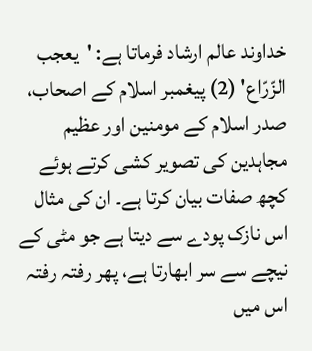خداوند عالم ارشاد فرماتا ہے: 'یعجب الزّرّاع' (2) پیغمبر اسلام کے اصحاب، صدر اسلام کے مومنین اور عظیم مجاہدین کی تصویر کشی کرتے ہوئے کچھ صفات بیان کرتا ہے۔ ان کی مثال اس نازک پودے سے دیتا ہے جو مٹی کے نیچے سے سر ابھارتا ہے، پھر رفتہ رفتہ اس میں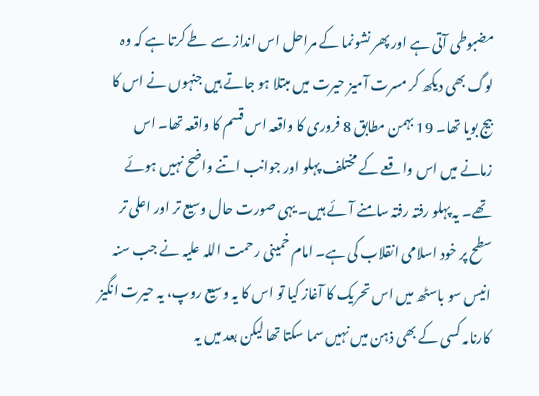مضبوطی آتی ہے اور پھر نشونما کے مراحل اس انداز سے طے کرتا ہے کہ وہ لوگ بھی دیکھ کر مسرت آمیز حیرت میں مبتلا ہو جاتے ہیں جنہوں نے اس کا بیج بویا تھا۔ 19 بہمن مطابق 8 فروری کا واقعہ اس قسم کا واقعہ تھا۔ اس زمانے میں اس واقعے کے مختلف پہلو اور جوانب اتنے واضح نہیں ہوئے تھے۔ یہ پہلو رفتہ رفتہ سامنے آئے ہیں۔ یہی صورت حال وسیع تر اور اعلی تر سطح پر خود اسلامی انقلاب کی ہے۔ امام خمینی رحمت اللہ علیہ نے جب سنہ انیس سو باسٹھ میں اس تحریک کا آغاز کیا تو اس کا یہ وسیع روپ، یہ حیرت انگیز کارنامہ کسی کے بھی ذہن میں نہیں سما سکتا تھا لیکن بعد میں یہ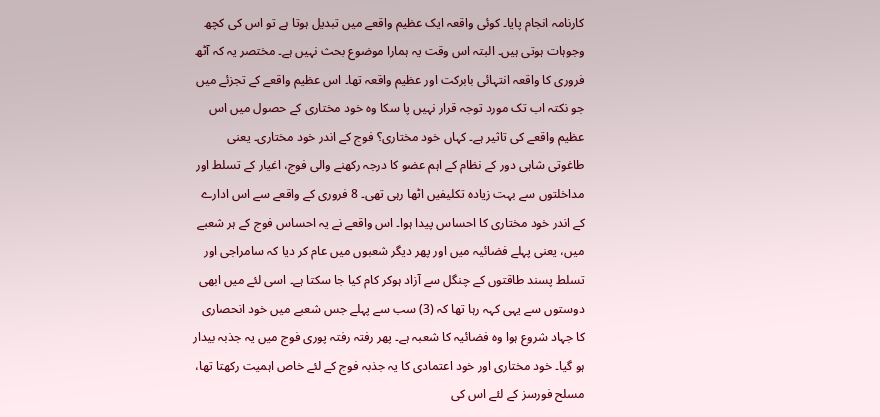کارنامہ انجام پایا۔ کوئی واقعہ ایک عظیم واقعے میں تبدیل ہوتا ہے تو اس کی کچھ وجوہات ہوتی ہیں۔ البتہ اس وقت یہ ہمارا موضوع بحث نہیں ہے۔ مختصر یہ کہ آٹھ فروری کا واقعہ انتہائی بابرکت اور عظیم واقعہ تھا۔ اس عظیم واقعے کے تجزئے میں جو نکتہ اب تک مورد توجہ قرار نہیں پا سکا وہ خود مختاری کے حصول میں اس عظیم واقعے کی تاثیر ہے۔ کہاں خود مختاری؟ فوج کے اندر خود مختاری۔ یعنی طاغوتی شاہی دور کے نظام کے اہم عضو کا درجہ رکھنے والی فوج، اغیار کے تسلط اور مداخلتوں سے بہت زیادہ تکلیفیں اٹھا رہی تھی۔ 8 فروری کے واقعے سے اس ادارے کے اندر خود مختاری کا احساس پیدا ہوا۔ اس واقعے نے یہ احساس فوج کے ہر شعبے میں، یعنی پہلے فضائیہ میں اور پھر دیگر شعبوں میں عام کر دیا کہ سامراجی اور تسلط پسند طاقتوں کے چنگل سے آزاد ہوکر کام کیا جا سکتا ہے۔ اسی لئے میں ابھی دوستوں سے یہی کہہ رہا تھا کہ (3) سب سے پہلے جس شعبے میں خود انحصاری کا جہاد شروع ہوا وہ فضائیہ کا شعبہ ہے۔ پھر رفتہ رفتہ پوری فوج میں یہ جذبہ بیدار ہو گیا۔ خود مختاری اور خود اعتمادی کا یہ جذبہ فوج کے لئے خاص اہمیت رکھتا تھا، مسلح فورسز کے لئے اس کی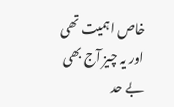خاص اہمیت تھی اور یہ چیز آج بھی بے حد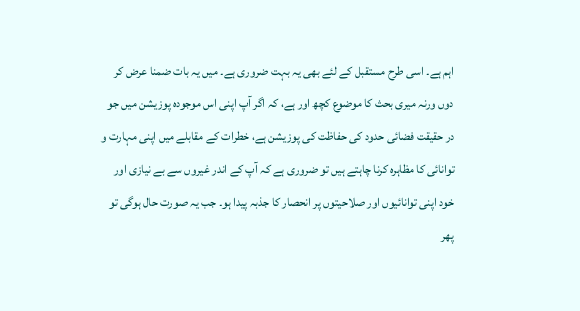اہم ہے۔ اسی طرح مستقبل کے لئے بھی یہ بہت ضروری ہے۔ میں یہ بات ضمنا عرض کر دوں ورنہ میری بحث کا موضوع کچھ اور ہے، کہ اگر آپ اپنی اس موجودہ پوزیشن میں جو در حقیقت فضائی حدود کی حفاظت کی پوزیشن ہے، خطرات کے مقابلے میں اپنی مہارت و توانائی کا مظاہرہ کرنا چاہتے ہیں تو ضروری ہے کہ آپ کے اندر غیروں سے بے نیازی اور خود اپنی توانائیوں اور صلاحیتوں پر انحصار کا جذبہ پیدا ہو۔ جب یہ صورت حال ہوگی تو پھر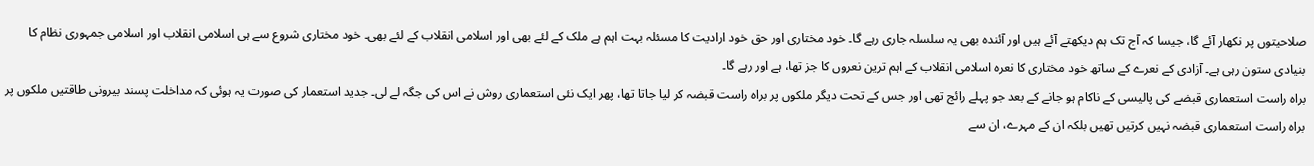صلاحیتوں پر نکھار آئے گا، جیسا کہ آج تک ہم دیکھتے آئے ہیں اور آئندہ بھی یہ سلسلہ جاری رہے گا۔ خود مختاری اور حق خود ارادیت کا مسئلہ بہت اہم ہے ملک کے لئے بھی اور اسلامی انقلاب کے لئے بھی۔ خود مختاری شروع سے ہی اسلامی انقلاب اور اسلامی جمہوری نظام کا بنیادی ستون رہی ہے۔ آزادی کے نعرے کے ساتھ خود مختاری کا نعرہ اسلامی انقلاب کے اہم ترین نعروں کا جز تھا، ہے اور رہے گا۔
براہ راست استعماری قبضے کی پالیسی کے ناکام ہو جانے کے بعد جو پہلے رائج تھی اور جس کے تحت دیگر ملکوں پر براہ راست قبضہ کر لیا جاتا تھا، پھر ایک نئی استعماری روش نے اس کی جگہ لے لی۔ جدید استعمار کی صورت یہ ہوئی کہ مداخلت پسند بیرونی طاقتیں ملکوں پر براہ راست استعماری قبضہ نہیں کرتیں تھیں بلکہ ان کے مہرے، ان سے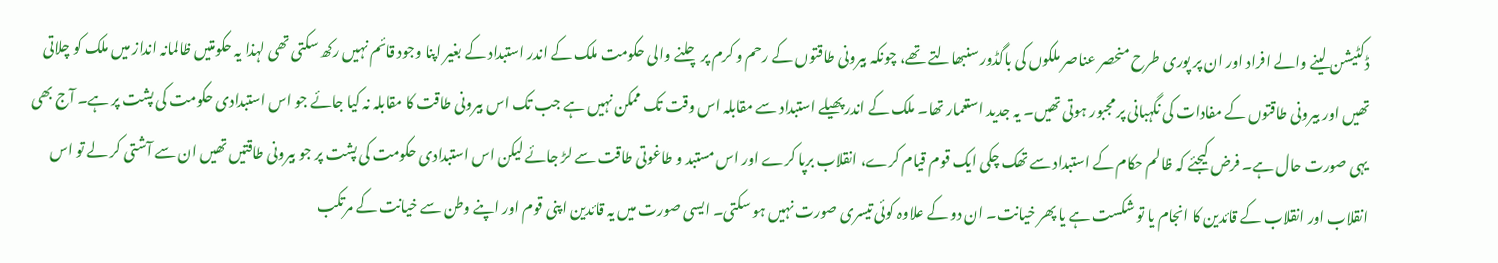ڈکٹیشن لینے والے افراد اور ان پر پوری طرح منحصر عناصر ملکوں کی باگڈور سنبھالتے تھے، چونکہ بیرونی طاقتوں کے رحم و کرم پر چلنے والی حکومت ملک کے اندر استبداد کے بغیر اپنا وجود قائم نہیں رکھ سکتی تھی لہذا یہ حکومتیں ظالمانہ انداز میں ملک کو چلاتی تھیں اور بیرونی طاقتوں کے مفادات کی نگہبانی پر مجبور ہوتی تھیں۔ یہ جدید استعمار تھا۔ ملک کے اندر پھیلے استبداد سے مقابلہ اس وقت تک ممکن نہیں ہے جب تک اس بیرونی طاقت کا مقابلہ نہ کیا جائے جو اس استبدادی حکومت کی پشت پر ہے۔ آج بھی یہی صورت حال ہے۔ فرض کیجئے کہ ظالم حکام کے استبداد سے تھک چکی ایک قوم قیام کرے، انقلاب برپا کرے اور اس مستبد و طاغوتی طاقت سے لڑ جائے لیکن اس استبدادی حکومت کی پشت پر جو بیرونی طاقتیں تھیں ان سے آشتی کر لے تو اس انقلاب اور انقلاب کے قائدین کا انجام یا تو شکست ہے یا پھر خیانت۔ ان دو کے علاوہ کوئی تیسری صورت نہیں ہو سکتی۔ ایسی صورت میں یہ قائدین اپنی قوم اور اپنے وطن سے خیانت کے مرتکب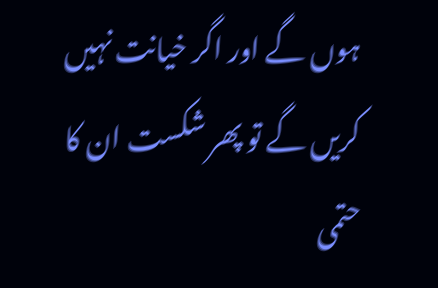ہوں گے اور اگر خیانت نہیں کریں گے تو پھر شکست ان کا حتمی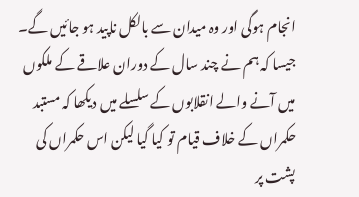انجام ہوگی اور وہ میدان سے بالکل ناپید ہو جائیں گے۔ جیسا کہ ہم نے چند سال کے دوران علاقے کے ملکوں میں آنے والے انقلابوں کے سلسلے میں دیکھا کہ مستبد حکمراں کے خلاف قیام تو کیا گیا لیکن اس حکمراں کی پشت پر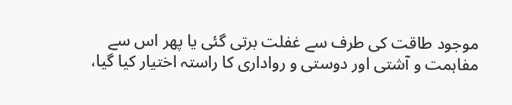موجود طاقت کی طرف سے غفلت برتی گئی یا پھر اس سے مفاہمت و آشتی اور دوستی و رواداری کا راستہ اختیار کیا گیا،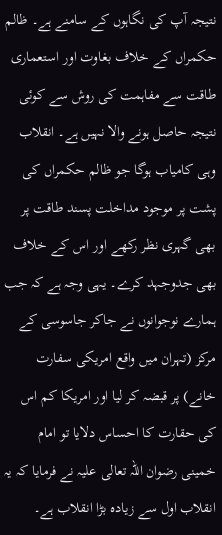نتیجہ آپ کی نگاہوں کے سامنے ہے۔ ظالم حکمراں کے خلاف بغاوت اور استعماری طاقت سے مفاہمت کی روش سے کوئی نتیجہ حاصل ہونے والا نہیں ہے۔ انقلاب وہی کامیاب ہوگا جو ظالم حکمراں کی پشت پر موجود مداخلت پسند طاقت پر بھی گہری نظر رکھے اور اس کے خلاف بھی جدوجہد کرے۔ یہی وجہ ہے کہ جب ہمارے نوجوانوں نے جاکر جاسوسی کے مرکز (تہران میں واقع امریکی سفارت خانے) پر قبضہ کر لیا اور امریکا کم اس کی حقارت کا احساس دلایا تو امام خمینی رضوان اللہ تعالی علیہ نے فرمایا کہ یہ انقلاب اول سے زیادہ بڑا انقلاب ہے۔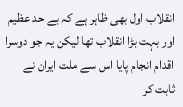انقلاب اول بھی ظاہر ہے کہ بے حد عظیم اور بہت بڑا انقلاب تھا لیکن یہ جو دوسرا اقدام انجام پایا اس سے ملت ایران نے ثابت کر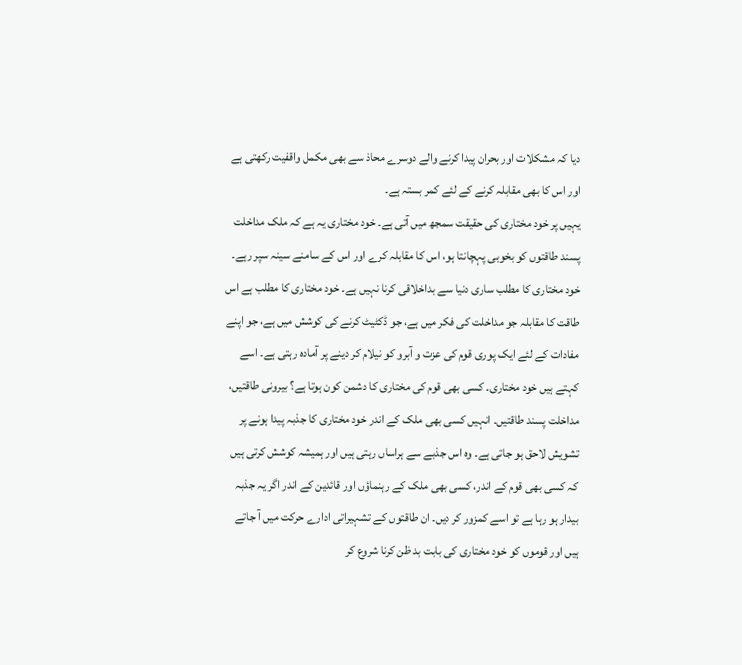دیا کہ مشکلات اور بحران پیدا کرنے والے دوسرے محاذ سے بھی مکمل واقفیت رکھتی ہے اور اس کا بھی مقابلہ کرنے کے لئے کمر بستہ ہے۔
یہیں پر خود مختاری کی حقیقت سمجھ میں آتی ہے۔ خود مختاری یہ ہے کہ ملک مداخلت پسند طاقتوں کو بخوبی پہچانتا ہو، اس کا مقابلہ کرے اور اس کے سامنے سینہ سپر رہے۔ خود مختاری کا مطلب ساری دنیا سے بداخلاقی کرنا نہیں ہے۔ خود مختاری کا مطلب ہے اس طاقت کا مقابلہ جو مداخلت کی فکر میں ہے، جو ڈکٹیٹ کرنے کی کوشش میں ہے، جو اپنے مفادات کے لئے ایک پوری قوم کی عزت و آبرو کو نیلام کر دینے پر آمادہ رہتی ہے۔ اسے کہتے ہیں خود مختاری۔ کسی بھی قوم کی مختاری کا دشمن کون ہوتا ہے؟ بیرونی طاقتیں، مداخلت پسند طاقتیں۔ انہیں کسی بھی ملک کے اندر خود مختاری کا جذبہ پیدا ہونے پر تشویش لاحق ہو جاتی ہے۔ وہ اس جذبے سے ہراساں رہتی ہیں اور ہمیشہ کوشش کرتی ہیں کہ کسی بھی قوم کے اندر، کسی بھی ملک کے رہنماؤں اور قائدین کے اندر اگر یہ جذبہ بیدار ہو رہا ہے تو اسے کمزور کر دیں۔ ان طاقتوں کے تشہیراتی ادارے حرکت میں آ جاتے ہیں اور قوموں کو خود مختاری کی بابت بد ظن کرنا شروع کر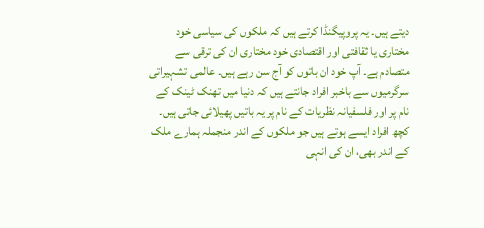دیتے ہیں۔ یہ پروپیگنڈا کرتے ہیں کہ ملکوں کی سیاسی خود مختاری یا ثقافتی اور اقتصادی خود مختاری ان کی ترقی سے متصادم ہے۔ آپ خود ان باتوں کو آج سن رہے ہیں۔ عالمی تشہیراتی سرگرمیوں سے باخبر افراد جانتے ہیں کہ دنیا میں تھنک ٹینک کے نام پر اور فلسفیانہ نظریات کے نام پر یہ باتیں پھیلائی جاتی ہیں۔ کچھ افراد ایسے ہوتے ہیں جو ملکوں کے اندر منجملہ ہمارے ملک کے اندر بھی، ان کی انہی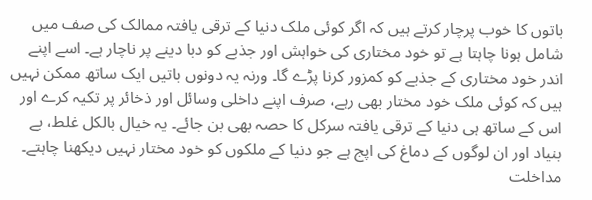باتوں کا خوب پرچار کرتے ہیں کہ اگر کوئی ملک دنیا کے ترقی یافتہ ممالک کی صف میں شامل ہونا چاہتا ہے تو خود مختاری کی خواہش اور جذبے کو دبا دینے پر ناچار ہے۔ اسے اپنے اندر خود مختاری کے جذبے کو کمزور کرنا پڑے گا۔ ورنہ یہ دونوں باتیں ایک ساتھ ممکن نہیں ہیں کہ کوئی ملک خود مختار بھی رہے، صرف اپنے داخلی وسائل اور ذخائر پر تکیہ کرے اور اس کے ساتھ ہی دنیا کے ترقی یافتہ سرکل کا حصہ بھی بن جائے۔ یہ خیال بالکل غلط، بے بنیاد اور ان لوگوں کے دماغ کی اپج ہے جو دنیا کے ملکوں کو خود مختار نہیں دیکھنا چاہتے۔ مداخلت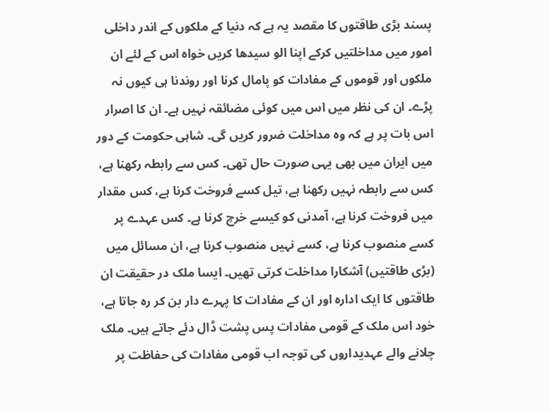پسند بڑی طاقتوں کا مقصد یہ ہے کہ دنیا کے ملکوں کے اندر داخلی امور میں مداخلتیں کرکے اپنا الو سیدھا کریں خواہ اس کے لئے ان ملکوں اور قوموں کے مفادات کو پامال کرنا اور روندنا ہی کیوں نہ پڑے۔ ان کی نظر میں اس میں کوئی مضائقہ نہیں ہے۔ ان کا اصرار اس بات پر ہے کہ وہ مداخلت ضرور کریں گی۔ شاہی حکومت کے دور میں ایران میں بھی یہی صورت حال تھی۔ کس سے رابطہ رکھنا ہے، کس سے رابطہ نہیں رکھنا ہے، تیل کسے فروخت کرنا ہے، کس مقدار میں فروخت کرنا ہے، آمدنی کو کیسے خرچ کرنا ہے۔ کس عہدے پر کسے منصوب کرنا ہے، کسے نہیں منصوب کرنا ہے، ان مسائل میں (بڑی طاقتیں) آشکارا مداخلت کرتی تھیں۔ ایسا ملک در حقیقت ان طاقتوں کا ایک ادارہ اور ان کے مفادات کا پہرے دار بن کر رہ جاتا ہے، خود اس ملک کے قومی مفادات پس پشت ڈال دئے جاتے ہیں۔ ملک چلانے والے عہدیداروں کی توجہ اب قومی مفادات کی حفاظت پر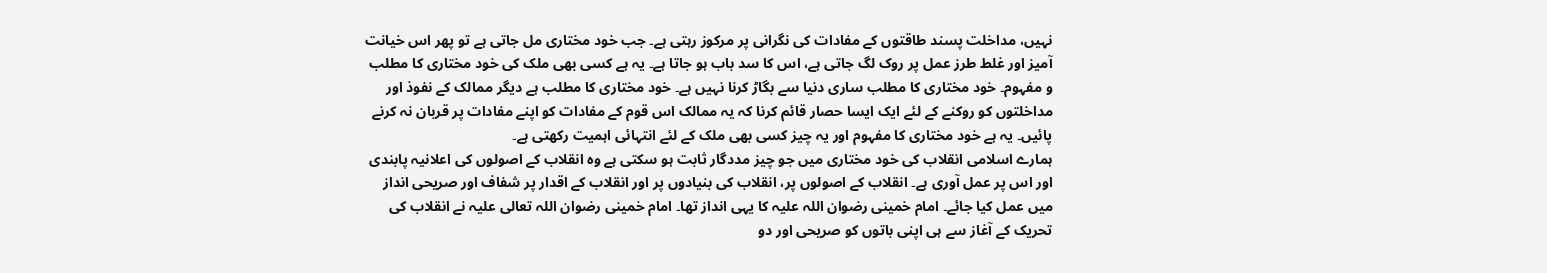نہیں، مداخلت پسند طاقتوں کے مفادات کی نگرانی پر مرکوز رہتی ہے۔ جب خود مختاری مل جاتی ہے تو پھر اس خیانت آمیز اور غلط طرز عمل پر روک لگ جاتی ہے، اس کا سد باب ہو جاتا ہے۔ یہ ہے کسی بھی ملک کی خود مختاری کا مطلب و مفہوم۔ خود مختاری کا مطلب ساری دنیا سے بگاڑ کرنا نہیں ہے۔ خود مختاری کا مطلب ہے دیگر ممالک کے نفوذ اور مداخلتوں کو روکنے کے لئے ایک ایسا حصار قائم کرنا کہ یہ ممالک اس قوم کے مفادات کو اپنے مفادات پر قربان نہ کرنے پائيں۔ یہ ہے خود مختاری کا مفہوم اور یہ چیز کسی بھی ملک کے لئے انتہائی اہمیت رکھتی ہے۔
ہمارے اسلامی انقلاب کی خود مختاری میں جو چیز مددگار ثابت ہو سکتی ہے وہ انقلاب کے اصولوں کی اعلانیہ پابندی اور اس پر عمل آوری ہے۔ انقلاب کے اصولوں پر، انقلاب کی بنیادوں پر اور انقلاب کے اقدار پر شفاف اور صریحی انداز میں عمل کیا جائے۔ امام خمینی رضوان اللہ علیہ کا یہی انداز تھا۔ امام خمینی رضوان اللہ تعالی علیہ نے انقلاب کی تحریک کے آغاز سے ہی اپنی باتوں کو صریحی اور دو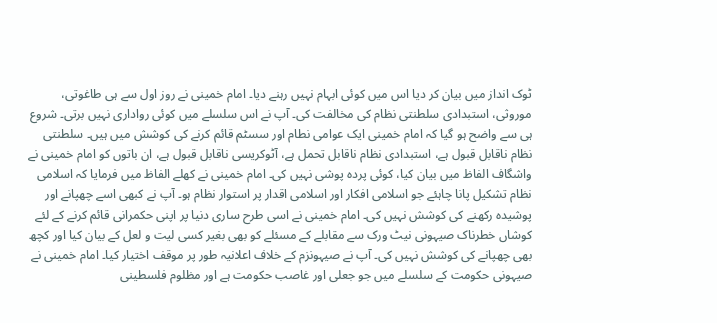ٹوک انداز میں بیان کر دیا اس میں کوئی ابہام نہیں رہنے دیا۔ امام خمینی نے روز اول سے ہی طاغوتی، موروثی، استبدادی سلطنتی نظام کی مخالفت کی۔ آپ نے اس سلسلے میں کوئی رواداری نہیں برتی۔ شروع ہی سے واضح ہو گیا کہ امام خمینی ایک عوامی نطام اور سسٹم قائم کرنے کی کوشش میں ہیں۔ سلطنتی نظام ناقابل قبول ہے، استبدادی نظام ناقابل تحمل ہے، آٹوکریسی ناقابل قبول ہے، ان باتوں کو امام خمینی نے واشگاف الفاظ میں بیان کیا، کوئی پردہ پوشی نہیں کی۔ امام خمینی نے کھلے الفاظ میں فرمایا کہ اسلامی نظام تشکیل پانا چاہئے جو اسلامی افکار اور اسلامی اقدار پر استوار نظام ہو۔ آپ نے کبھی اسے چھپانے اور پوشیدہ رکھنے کی کوشش نہیں کی۔ امام خمینی نے اسی طرح ساری دنیا پر اپنی حکمرانی قائم کرنے کے لئے کوشاں خطرناک صیہونی نیٹ ورک سے مقابلے کے مسئلے کو بھی بغیر کسی لیت و لعل کے بیان کیا اور کچھ بھی چھپانے کی کوشش نہیں کی۔ آپ نے صیہونزم کے خلاف اعلانیہ طور پر موقف اختیار کیا۔ امام خمینی نے صیہونی حکومت کے سلسلے میں جو جعلی اور غاصب حکومت ہے اور مظلوم فلسطینی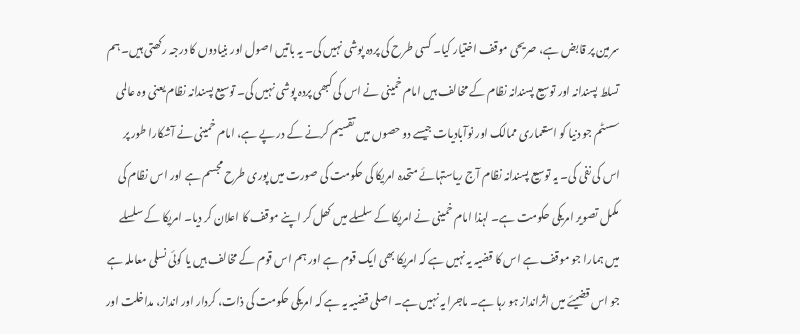سرمین پر قابض ہے، صریحی موقف اختیار کیا۔ کسی طرح کی پردہ پوشی نہیں کی۔ یہ باتیں اصول اور بنیادوں کا درجہ رکھتی ہیں۔ ہم تسلط پسندانہ اور توسیع پسندانہ نظام کے مخالف ہیں امام خمینی نے اس کی کبھی پردہ پوشی نہیں کی۔ توسیع پسندانہ نظام یعنی وہ عالمی سسٹم جو دنیا کو استعماری ممالک اور نوآبادیات جیسے دو حصوں میں تقسیم کرنے کے در پے ہے، امام خمینی نے آشکارا طور پر اس کی نفی کی۔ یہ توسیع پسندانہ نظام آج ریاستہائے متحدہ امریکا کی حکومت کی صورت میں پوری طرح مجسم ہے اور اس نظام کی مکمل تصویر امریکی حکومت ہے۔ لہذا امام خمینی نے امریکا کے سلسلے میں کھل کر اپنے موقف کا اعلان کر دیا۔ امریکا کے سلسلے میں ہمارا جو موقف ہے اس کا قضیہ یہ نہیں ہے کہ امریکا بھی ایک قوم ہے اور ہم اس قوم کے مخالف ہیں یا کوئی نسلی معاملہ ہے جو اس قضیئے میں اثرانداز ہو رہا ہے۔ ماجرا یہ نہیں ہے۔ اصلی قضیہ یہ ہے کہ امریکی حکومت کی ذات، کردار اور انداز، مداخلت اور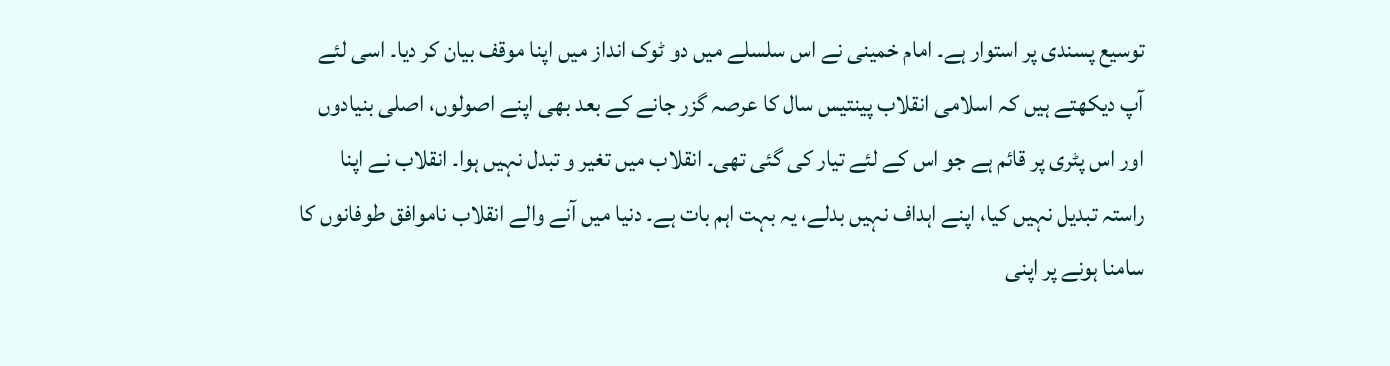توسیع پسندی پر استوار ہے۔ امام خمینی نے اس سلسلے میں دو ٹوک انداز میں اپنا موقف بیان کر دیا۔ اسی لئے آپ دیکھتے ہیں کہ اسلامی انقلاب پینتیس سال کا عرصہ گزر جانے کے بعد بھی اپنے اصولوں، اصلی بنیادوں اور اس پٹری پر قائم ہے جو اس کے لئے تیار کی گئی تھی۔ انقلاب میں تغیر و تبدل نہیں ہوا۔ انقلاب نے اپنا راستہ تبدیل نہیں کیا، اپنے اہداف نہیں بدلے، یہ بہت اہم بات ہے۔ دنیا میں آنے والے انقلاب ناموافق طوفانوں کا سامنا ہونے پر اپنی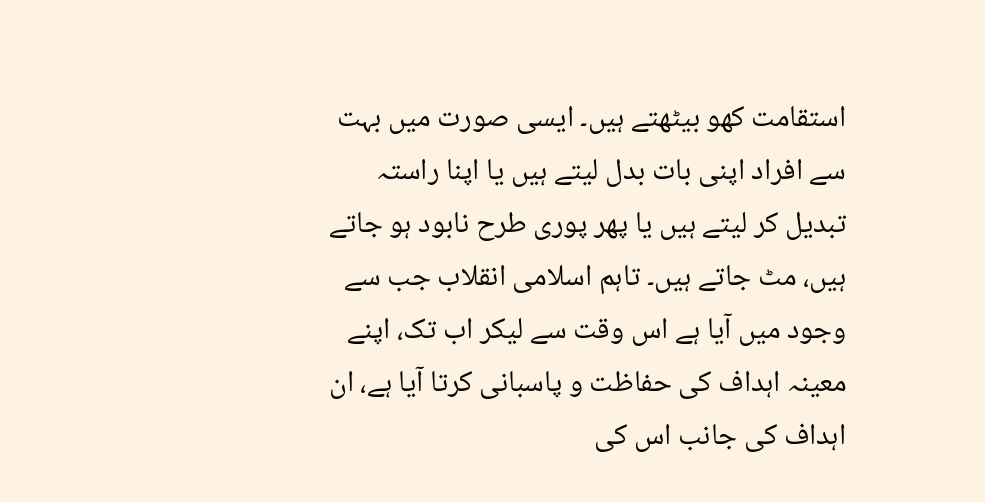استقامت کھو بیٹھتے ہیں۔ ایسی صورت میں بہت سے افراد اپنی بات بدل لیتے ہیں یا اپنا راستہ تبدیل کر لیتے ہیں یا پھر پوری طرح نابود ہو جاتے ہیں، مٹ جاتے ہیں۔ تاہم اسلامی انقلاب جب سے وجود میں آیا ہے اس وقت سے لیکر اب تک، اپنے معینہ اہداف کی حفاظت و پاسبانی کرتا آیا ہے، ان اہداف کی جانب اس کی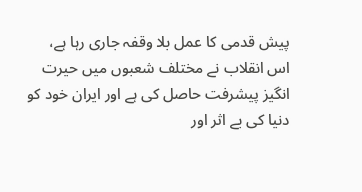پیش قدمی کا عمل بلا وقفہ جاری رہا ہے، اس انقلاب نے مختلف شعبوں میں حیرت انگیز پیشرفت حاصل کی ہے اور ایران خود کو دنیا کی بے اثر اور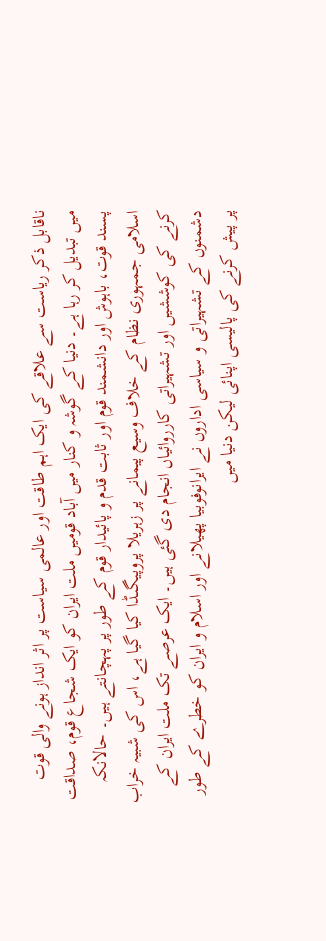ناقابل ذکر ریاست سے علاقے کی ایک اہم طاقت اور عالمی سیاست پر اثر انداز ہونے والی قوت میں تبدیل کر رہا ہے۔ دنیا کے گوشہ و کنار میں آباد قومیں ملت ایران کو ایک شجاع قوم، صداقت پسند قوت، باہوش اور دانشمند قوم اور ثابت قدم و پائیدار قوم کے طور پر پہچانتے ہیں۔ حالانکہ اسلامی جمہوری نظام کے خلاف وسیع پیمانے پر زہریلا پروپیگںڈا کیا گيا ہے، اس کی شبیہ خراب کرنے کی کوششیں اور تشہیراتی کارروائياں انجام دی گئی ہیں۔ ایک عرصے تک ملت ایران کے دشمنوں کے تشہیراتی و سیاسی اداروں نے ایرانوفوبیا پھیلانے اور اسلام و ایران کو خطرے کے طور پر پیش کرنے کی پالیسی اپنائی لیکن دنیا میں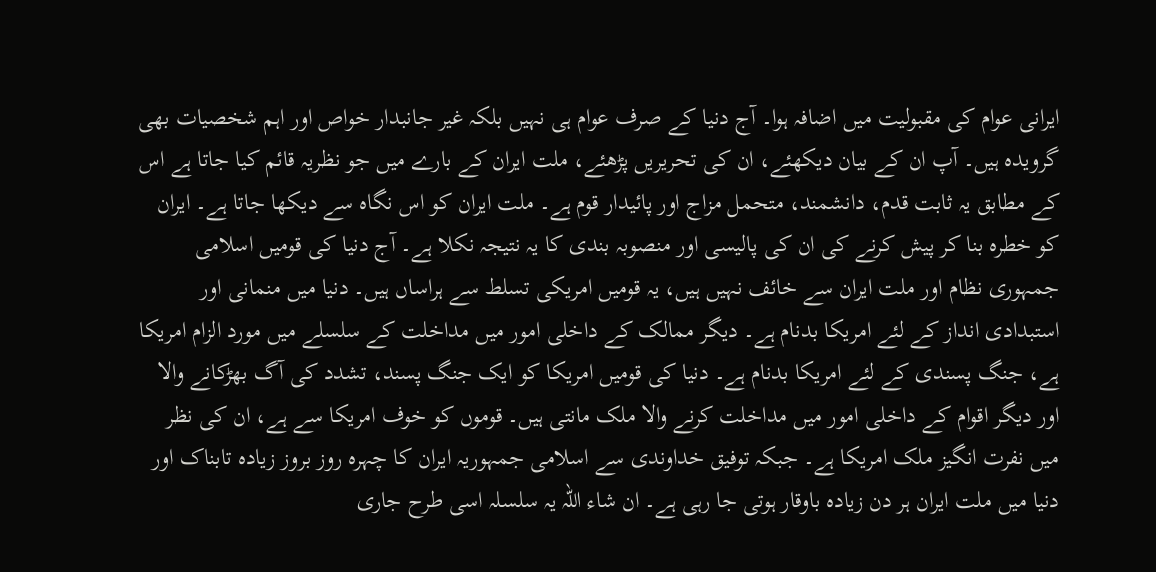ایرانی عوام کی مقبولیت میں اضافہ ہوا۔ آج دنیا کے صرف عوام ہی نہیں بلکہ غیر جانبدار خواص اور اہم شخصیات بھی گرویدہ ہیں۔ آپ ان کے بیان دیکھئے، ان کی تحریریں پڑھئے، ملت ایران کے بارے میں جو نظریہ قائم کیا جاتا ہے اس کے مطابق یہ ثابت قدم، دانشمند، متحمل مزاج اور پائيدار قوم ہے۔ ملت ایران کو اس نگاہ سے دیکھا جاتا ہے۔ ایران کو خطرہ بنا کر پیش کرنے کی ان کی پالیسی اور منصوبہ بندی کا یہ نتیجہ نکلا ہے۔ آج دنیا کی قومیں اسلامی جمہوری نظام اور ملت ایران سے خائف نہیں ہیں، یہ قومیں امریکی تسلط سے ہراساں ہیں۔ دنیا میں منمانی اور استبدادی انداز کے لئے امریکا بدنام ہے۔ دیگر ممالک کے داخلی امور میں مداخلت کے سلسلے میں مورد الزام امریکا ہے، جنگ پسندی کے لئے امریکا بدنام ہے۔ دنیا کی قومیں امریکا کو ایک جنگ پسند، تشدد کی آگ بھڑکانے والا اور دیگر اقوام کے داخلی امور میں مداخلت کرنے والا ملک مانتی ہیں۔ قوموں کو خوف امریکا سے ہے، ان کی نظر میں نفرت انگیز ملک امریکا ہے۔ جبکہ توفیق خداوندی سے اسلامی جمہوریہ ایران کا چہرہ روز بروز زیادہ تابناک اور دنیا میں ملت ایران ہر دن زیادہ باوقار ہوتی جا رہی ہے۔ ان شاء اللہ یہ سلسلہ اسی طرح جاری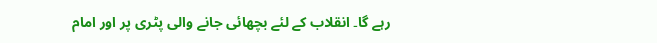رہے گا۔ انقلاب کے لئے بچھائی جانے والی پٹری پر اور امام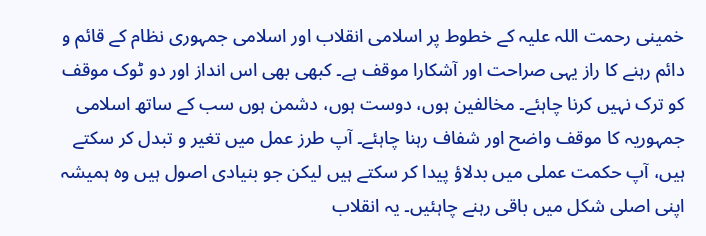خمینی رحمت اللہ علیہ کے خطوط پر اسلامی انقلاب اور اسلامی جمہوری نظام کے قائم و دائم رہنے کا راز یہی صراحت اور آشکارا موقف ہے۔ کبھی بھی اس انداز اور دو ٹوک موقف کو ترک نہیں کرنا چاہئے۔ مخالفین ہوں، دوست ہوں، دشمن ہوں سب کے ساتھ اسلامی جمہوریہ کا موقف واضح اور شفاف رہنا چاہئے۔ آپ طرز عمل میں تغیر و تبدل کر سکتے ہیں، آپ حکمت عملی میں بدلاؤ پیدا کر سکتے ہیں لیکن جو بنیادی اصول ہیں وہ ہمیشہ اپنی اصلی شکل میں باقی رہنے چاہئیں۔ یہ انقلاب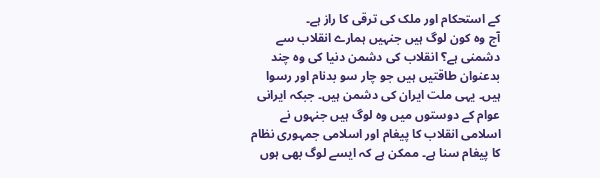کے استحکام اور ملک کی ترقی کا راز ہے۔
آج وہ کون لوگ ہیں جنہیں ہمارے انقلاب سے دشمنی ہے؟ انقلاب کی دشمن دنیا کی وہ چند بدعنوان طاقتیں ہیں جو چار سو بدنام اور رسوا ہیں۔ یہی ملت ایران کی دشمن ہیں۔ جبکہ ایرانی عوام کے دوستوں میں وہ لوگ ہیں جنہوں نے اسلامی انقلاب کا پیغام اور اسلامی جمہوری نظام کا پیغام سنا ہے۔ ممکن ہے کہ ایسے لوگ بھی ہوں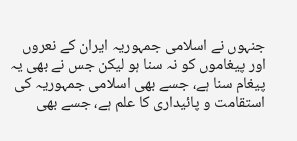جنہوں نے اسلامی جمہوریہ ایران کے نعروں اور پیغاموں کو نہ سنا ہو لیکن جس نے بھی یہ پیغام سنا ہے، جسے بھی اسلامی جمہوریہ کی استقامت و پائيداری کا علم ہے، جسے بھی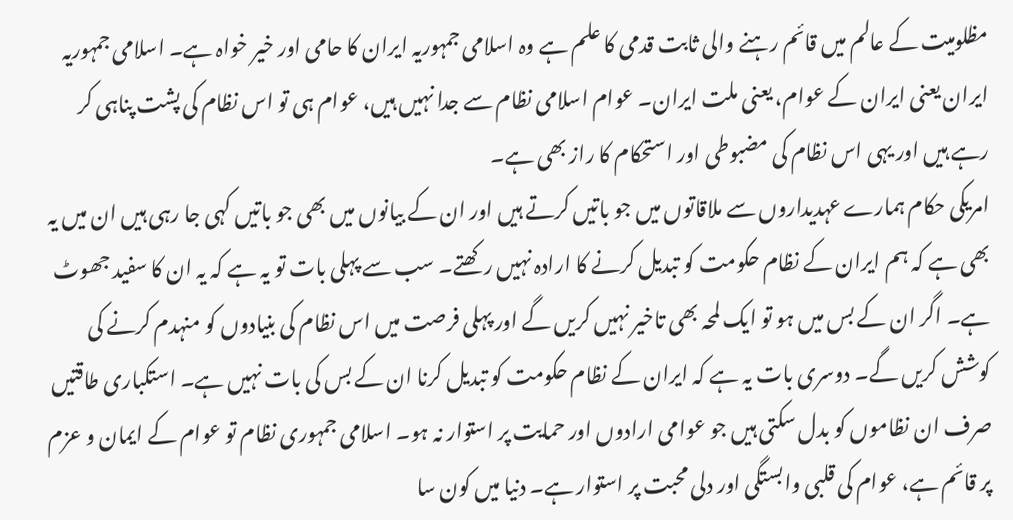مظلومیت کے عالم میں قائم رہنے والی ثابت قدمی کا علم ہے وہ اسلامی جمہوریہ ایران کا حامی اور خیر خواہ ہے۔ اسلامی جمہوریہ ایران یعنی ایران کے عوام، یعنی ملت ایران۔ عوام اسلامی نظام سے جدا نہیں ہیں، عوام ہی تو اس نظام کی پشت پناہی کر رہے ہیں اور یہی اس نظام کی مضبوطی اور استحکام کا راز بھی ہے۔
امریکی حکام ہمارے عہدیداروں سے ملاقاتوں میں جو باتیں کرتے ہیں اور ان کے بیانوں میں بھی جو باتیں کہی جا رہی ہیں ان میں یہ بھی ہے کہ ہم ایران کے نظام حکومت کو تبدیل کرنے کا ارادہ نہیں رکھتے۔ سب سے پہلی بات تو یہ ہے کہ یہ ان کا سفید جھوٹ ہے۔ اگر ان کے بس میں ہو تو ایک لمحہ بھی تاخیر نہیں کریں گے اور پہلی فرصت میں اس نظام کی بنیادوں کو منہدم کرنے کی کوشش کریں گے۔ دوسری بات یہ ہے کہ ایران کے نظام حکومت کو تبدیل کرنا ان کے بس کی بات نہیں ہے۔ استکباری طاقتیں صرف ان نظاموں کو بدل سکتی ہیں جو عوامی ارادوں اور حمایت پر استوار نہ ہو۔ اسلامی جمہوری نظام تو عوام کے ایمان و عزم پر قائم ہے، عوام کی قلبی وابستگی اور دلی محبت پر استوار ہے۔ دنیا میں کون سا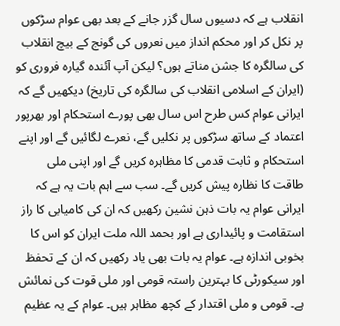انقلاب ہے کہ دسیوں سال گزر جانے کے بعد بھی عوام سڑکوں پر نکل کر اور محکم انداز میں نعروں کی گونج کے بیچ انقلاب کی سالگرہ کا جشن مناتے ہوں؟ لیکن آپ آئندہ گیارہ فروری کو (ایران کے اسلامی انقلاب کی سالگرہ کی تاریخ) دیکھیں گے کہ ایرانی عوام کس طرح اس سال بھی پورے استحکام اور بھرپور اعتماد کے ساتھ سڑکوں پر نکلیں گے، نعرے لگائیں گے اور اپنے استحکام و ثابت قدمی کا مظاہرہ کریں گے اور اپنی ملی طاقت کا نظارہ پیش کریں گے۔ سب سے اہم بات یہ ہے کہ ایرانی عوام یہ بات ذہن نشین رکھیں کہ ان کی کامیابی کا راز استقامت و پائيداری ہے اور بحمد اللہ ملت ایران کو اس کا بخوبی اندازہ ہے۔ عوام یہ بات بھی یاد رکھیں کہ ان کے تحفظ اور سیکورٹی کا بہترین راستہ قومی اور ملی قوت کی نمائش ہے۔ قومی و ملی اقتدار کے کچھ مظاہر ہیں۔ عوام کے یہ عظیم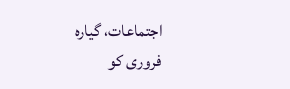اجتماعات، گيارہ فروری کو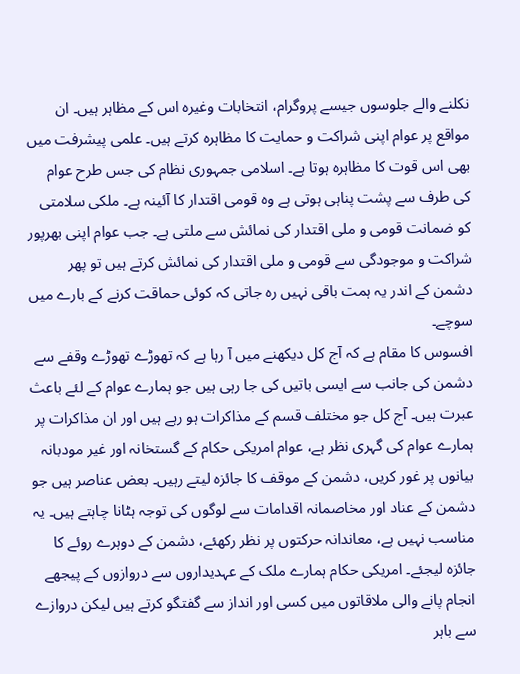نکلنے والے جلوسوں جیسے پروگرام، انتخابات وغیرہ اس کے مظاہر ہیں۔ ان مواقع پر عوام اپنی شراکت و حمایت کا مظاہرہ کرتے ہیں۔ علمی پیشرفت میں بھی اس قوت کا مظاہرہ ہوتا ہے۔ اسلامی جمہوری نظام کی جس طرح عوام کی طرف سے پشت پناہی ہوتی ہے وہ قومی اقتدار کا آئینہ ہے۔ ملکی سلامتی کو ضمانت قومی و ملی اقتدار کی نمائش سے ملتی ہے۔ جب عوام اپنی بھرپور شراکت و موجودگی سے قومی و ملی اقتدار کی نمائش کرتے ہیں تو پھر دشمن کے اندر یہ ہمت باقی نہیں رہ جاتی کہ کوئی حماقت کرنے کے بارے میں سوچے۔
افسوس کا مقام ہے کہ آج کل دیکھنے میں آ رہا ہے کہ تھوڑے تھوڑے وقفے سے دشمن کی جانب سے ایسی باتیں کی جا رہی ہیں جو ہمارے عوام کے لئے باعث عبرت ہیں۔ آج کل جو مختلف قسم کے مذاکرات ہو رہے ہیں اور ان مذاکرات پر ہمارے عوام کی گہری نظر ہے، عوام امریکی حکام کے گستخانہ اور غیر مودبانہ بیانوں پر غور کریں، دشمن کے موقف کا جائزہ لیتے رہیں۔ بعض عناصر ہیں جو دشمن کے عناد اور مخاصمانہ اقدامات سے لوگوں کی توجہ ہٹانا چاہتے ہیں۔ یہ مناسب نہیں ہے، معاندانہ حرکتوں پر نظر رکھئے، دشمن کے دوہرے روئے کا جائزہ لیجئے۔ امریکی حکام ہمارے ملک کے عہدیداروں سے دروازوں کے پیجھے انجام پانے والی ملاقاتوں میں کسی اور انداز سے گفتگو کرتے ہیں لیکن دروازے سے باہر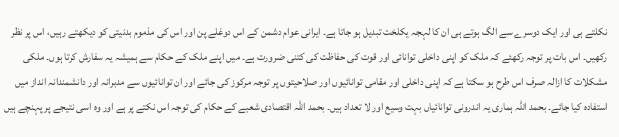نکلتے ہی اور ایک دوسرے سے الگ ہوتے ہی ان کا لہجہ یکلخت تبدیل ہو جاتا ہے۔ ایرانی عوام دشمن کے اس دوغلے پن اور اس کی مذموم بدنیتی کو دیکھتے رہیں، اس پر نظر رکھیں۔ اس بات پر توجہ رکھئے کہ ملک کو اپنی داخلی توانائی اور قوت کی حفاظت کی کتنی ضرورت ہے۔ میں اپنے ملک کے حکام سے ہمیشہ یہ سفارش کرتا ہوں۔ ملکی مشکلات کا ازالہ صرف اس طرح ہو سکتا ہے کہ اپنی داخلی اور مقامی توانائیوں اور صلاحیتوں پر توجہ مرکوز کی جائے اور ان توانائیوں سے مدبرانہ اور دانشمندانہ انداز میں استفادہ کیا جائے۔ بحمد اللہ ہماری یہ اندرونی توانائیاں بہت وسیع اور لا تعداد ہیں۔ بحمد اللہ اقتصادی شعبے کے حکام کی توجہ اس نکتے پر ہے اور وہ اسی نتیجے پر پہنچے ہیں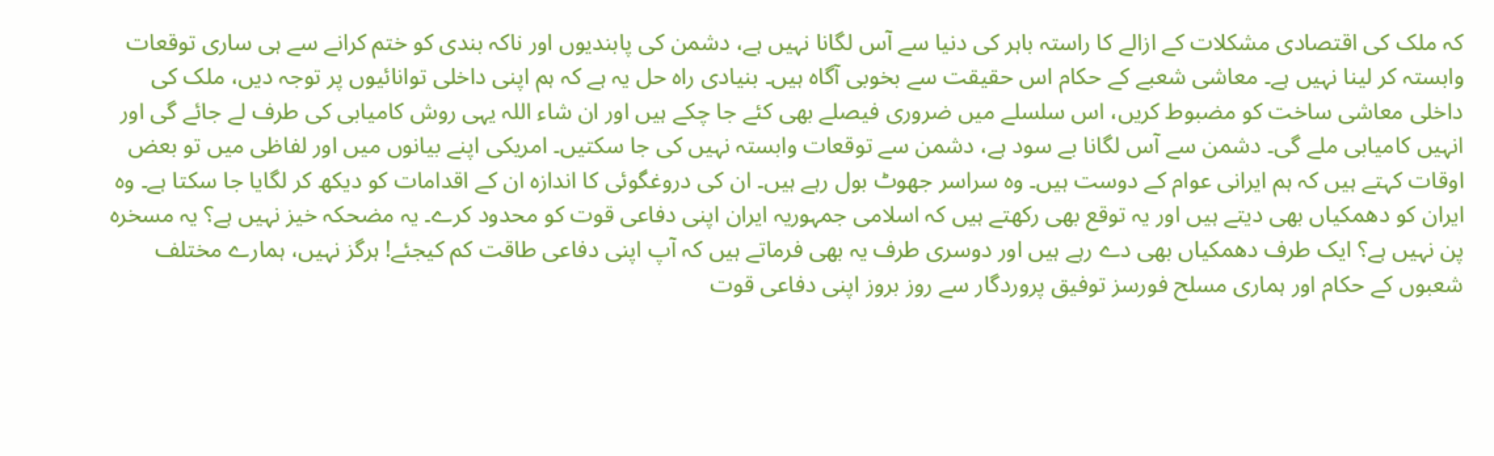کہ ملک کی اقتصادی مشکلات کے ازالے کا راستہ باہر کی دنیا سے آس لگانا نہیں ہے، دشمن کی پابندیوں اور ناکہ بندی کو ختم کرانے سے ہی ساری توقعات وابستہ کر لینا نہیں ہے۔ معاشی شعبے کے حکام اس حقیقت سے بخوبی آگاہ ہیں۔ بنیادی راہ حل یہ ہے کہ ہم اپنی داخلی توانائیوں پر توجہ دیں، ملک کی داخلی معاشی ساخت کو مضبوط کریں، اس سلسلے میں ضروری فیصلے بھی کئے جا چکے ہیں اور ان شاء اللہ یہی روش کامیابی کی طرف لے جائے گی اور انہیں کامیابی ملے گی۔ دشمن سے آس لگانا بے سود ہے، دشمن سے توقعات وابستہ نہیں کی جا سکتیں۔ امریکی اپنے بیانوں میں اور لفاظی میں تو بعض اوقات کہتے ہیں کہ ہم ایرانی عوام کے دوست ہیں۔ وہ سراسر جھوٹ بول رہے ہیں۔ ان کی دروغگوئی کا اندازہ ان کے اقدامات کو دیکھ کر لگایا جا سکتا ہے۔ وہ ایران کو دھمکیاں بھی دیتے ہیں اور یہ توقع بھی رکھتے ہیں کہ اسلامی جمہوریہ ایران اپنی دفاعی قوت کو محدود کرے۔ یہ مضحکہ خیز نہیں ہے؟ یہ مسخرہ پن نہیں ہے؟ ایک طرف دھمکیاں بھی دے رہے ہیں اور دوسری طرف یہ بھی فرماتے ہیں کہ آپ اپنی دفاعی طاقت کم کیجئے! ہرگز نہیں، ہمارے مختلف شعبوں کے حکام اور ہماری مسلح فورسز توفیق پروردگار سے روز بروز اپنی دفاعی قوت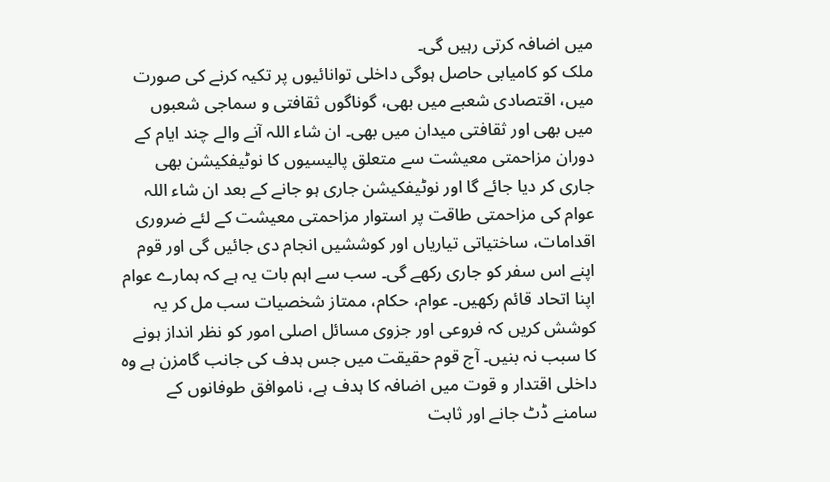میں اضافہ کرتی رہیں گی۔
ملک کو کامیابی حاصل ہوگی داخلی توانائیوں پر تکیہ کرنے کی صورت میں، اقتصادی شعبے میں بھی، گوناگوں ثقافتی و سماجی شعبوں میں بھی اور ثقافتی میدان میں بھی۔ ان شاء اللہ آنے والے چند ایام کے دوران مزاحمتی معیشت سے متعلق پالیسیوں کا نوٹیفکیشن بھی جاری کر دیا جائے گا اور نوٹیفکیشن جاری ہو جانے کے بعد ان شاء اللہ عوام کی مزاحمتی طاقت پر استوار مزاحمتی معیشت کے لئے ضروری اقدامات، ساختیاتی تیاریاں اور کوششیں انجام دی جائیں گی اور قوم اپنے اس سفر کو جاری رکھے گی۔ سب سے اہم بات یہ ہے کہ ہمارے عوام اپنا اتحاد قائم رکھیں۔ عوام، حکام، ممتاز شخصیات سب مل کر یہ کوشش کریں کہ فروعی اور جزوی مسائل اصلی امور کو نظر انداز ہونے کا سبب نہ بنیں۔ آج قوم حقیقت میں جس ہدف کی جانب گامزن ہے وہ داخلی اقتدار و قوت میں اضافہ کا ہدف ہے، ناموافق طوفانوں کے سامنے ڈٹ جانے اور ثابت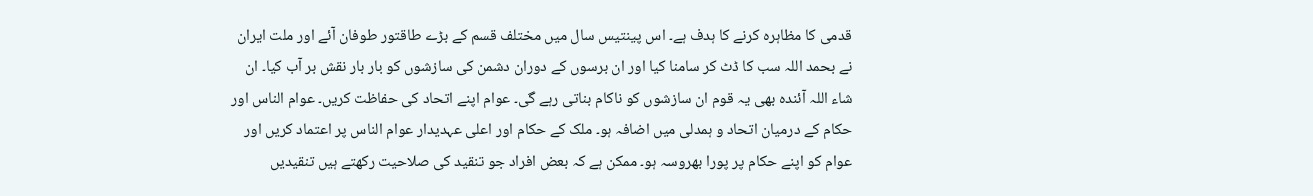قدمی کا مظاہرہ کرنے کا ہدف ہے۔ اس پینتیس سال میں مختلف قسم کے بڑے طاقتور طوفان آئے اور ملت ایران نے بحمد اللہ سب کا ڈٹ کر سامنا کیا اور ان برسوں کے دوران دشمن کی سازشوں کو بار بار نقش بر آب کیا۔ ان شاء اللہ آئندہ بھی یہ قوم ان سازشوں کو ناکام بناتی رہے گی۔ عوام اپنے اتحاد کی حفاظت کریں۔ عوام الناس اور حکام کے درمیان اتحاد و ہمدلی میں اضافہ ہو۔ ملک کے حکام اور اعلی عہدیدار عوام الناس پر اعتماد کریں اور عوام کو اپنے حکام پر پورا بھروسہ ہو۔ ممکن ہے کہ بعض افراد جو تنقید کی صلاحیت رکھتے ہیں تنقیدیں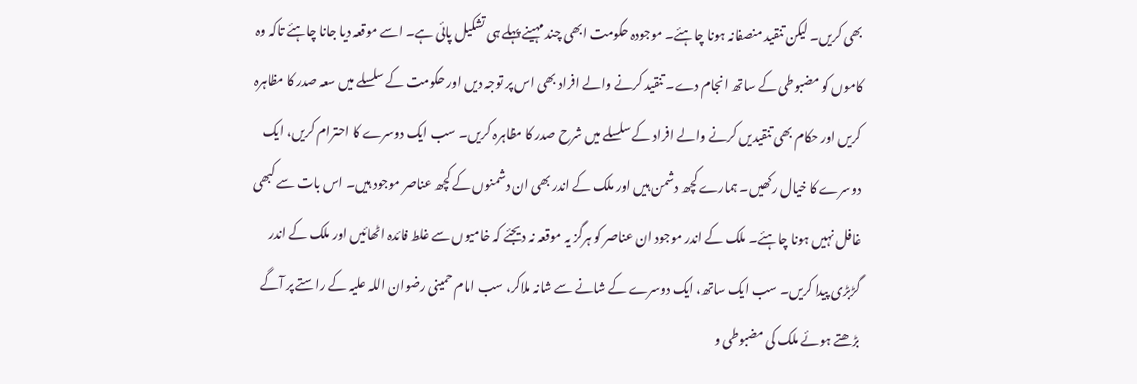بھی کریں۔ لیکن تنقید منصفانہ ہونا چاہئے۔ موجودہ حکومت ابھی چند مہینے پہلے ہی تشکیل پائی ہے۔ اسے موقعہ دیا جانا چاہئے تاکہ وہ کاموں کو مضبوطی کے ساتھ انجام دے۔ تنقید کرنے والے افراد بھی اس پر توجہ دیں اور حکومت کے سلسلے میں سعہ صدر کا مظاہرہ کریں اور حکام بھی تنقیدیں کرنے والے افراد کے سلسلے میں شرح صدر کا مظاہرہ کریں۔ سب ایک دوسرے کا احترام کریں، ایک دوسرے کا خیال رکھیں۔ ہمارے کچھ دشمن ہیں اور ملک کے اندر بھی ان دشمنوں کے کچھ عناصر موجود ہیں۔ اس بات سے کبھی غافل نہیں ہونا چاہئے۔ ملک کے اندر موجود ان عناصر کو ہرگز یہ موقعہ نہ دیجئے کہ خامیوں سے غلط فائدہ اٹھائیں اور ملک کے اندر گڑبڑی پیدا کریں۔ سب ایک ساتھ، ایک دوسرے کے شانے سے شانہ ملاکر، سب امام حمینی رضوان اللہ علیہ کے راستے پر آگے بڑھتے ہوئے ملک کی مضبوطی و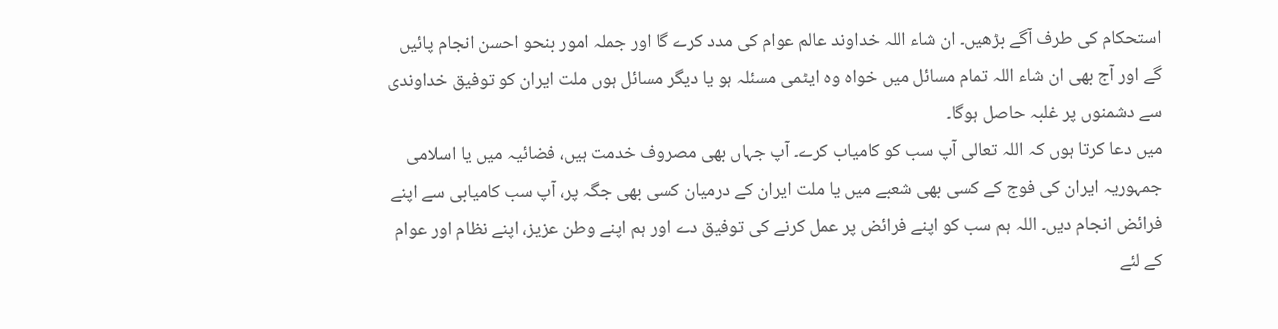استحکام کی طرف آگے بڑھیں۔ ان شاء اللہ خداوند عالم عوام کی مدد کرے گا اور جملہ امور بنحو احسن انجام پائيں گے اور آج بھی ان شاء اللہ تمام مسائل میں خواہ وہ ایٹمی مسئلہ ہو یا دیگر مسائل ہوں ملت ایران کو توفیق خداوندی سے دشمنوں پر غلبہ حاصل ہوگا۔
میں دعا کرتا ہوں کہ اللہ تعالی آپ سب کو کامیاب کرے۔ آپ جہاں بھی مصروف خدمت ہیں، فضائیہ میں یا اسلامی جمہوریہ ایران کی فوج کے کسی بھی شعبے میں یا ملت ایران کے درمیان کسی بھی جگہ پر، آپ سب کامیابی سے اپنے فرائض انجام دیں۔ اللہ ہم سب کو اپنے فرائض پر عمل کرنے کی توفیق دے اور ہم اپنے وطن عزیز، اپنے نظام اور عوام کے لئے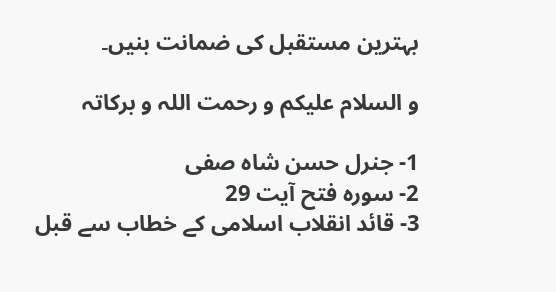بہترین مستقبل کی ضمانت بنیں۔

و السلام علیکم و رحمت اللہ و برکاتہ

1- جنرل حسن شاہ صفی
2- سورہ فتح آیت 29
3- قائد انقلاب اسلامی کے خطاب سے قبل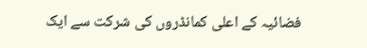فضائیہ کے اعلی کمانڈروں کی شرکت سے ایک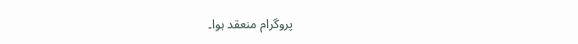پروگرام منعقد ہوا۔